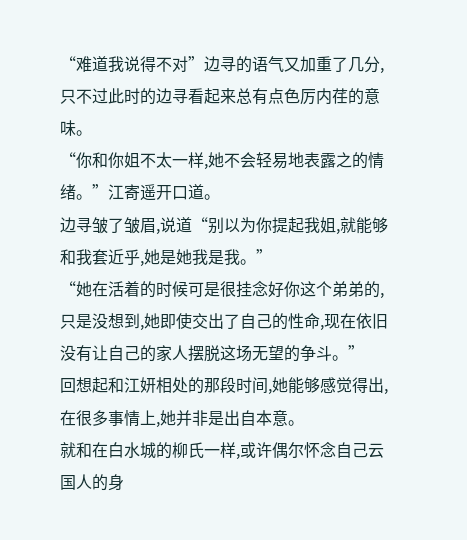“难道我说得不对”边寻的语气又加重了几分,只不过此时的边寻看起来总有点色厉内荏的意味。
“你和你姐不太一样,她不会轻易地表露之的情绪。”江寄遥开口道。
边寻皱了皱眉,说道“别以为你提起我姐,就能够和我套近乎,她是她我是我。”
“她在活着的时候可是很挂念好你这个弟弟的,只是没想到,她即使交出了自己的性命,现在依旧没有让自己的家人摆脱这场无望的争斗。”
回想起和江妍相处的那段时间,她能够感觉得出,在很多事情上,她并非是出自本意。
就和在白水城的柳氏一样,或许偶尔怀念自己云国人的身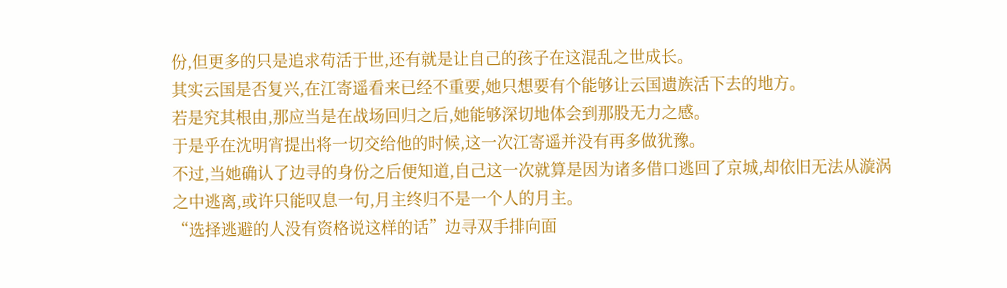份,但更多的只是追求苟活于世,还有就是让自己的孩子在这混乱之世成长。
其实云国是否复兴,在江寄遥看来已经不重要,她只想要有个能够让云国遗族活下去的地方。
若是究其根由,那应当是在战场回归之后,她能够深切地体会到那股无力之感。
于是乎在沈明宵提出将一切交给他的时候,这一次江寄遥并没有再多做犹豫。
不过,当她确认了边寻的身份之后便知道,自己这一次就算是因为诸多借口逃回了京城,却依旧无法从漩涡之中逃离,或许只能叹息一句,月主终归不是一个人的月主。
“选择逃避的人没有资格说这样的话”边寻双手排向面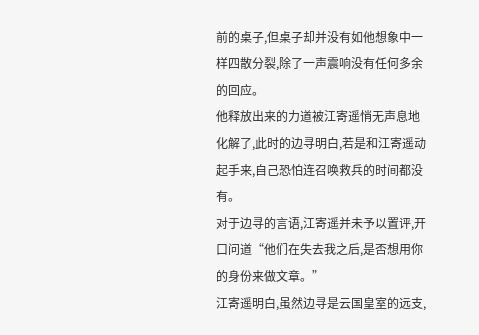前的桌子,但桌子却并没有如他想象中一样四散分裂,除了一声震响没有任何多余的回应。
他释放出来的力道被江寄遥悄无声息地化解了,此时的边寻明白,若是和江寄遥动起手来,自己恐怕连召唤救兵的时间都没有。
对于边寻的言语,江寄遥并未予以置评,开口问道“他们在失去我之后,是否想用你的身份来做文章。”
江寄遥明白,虽然边寻是云国皇室的远支,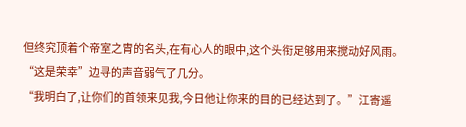但终究顶着个帝室之胄的名头,在有心人的眼中,这个头衔足够用来搅动好风雨。
“这是荣幸”边寻的声音弱气了几分。
“我明白了,让你们的首领来见我,今日他让你来的目的已经达到了。”江寄遥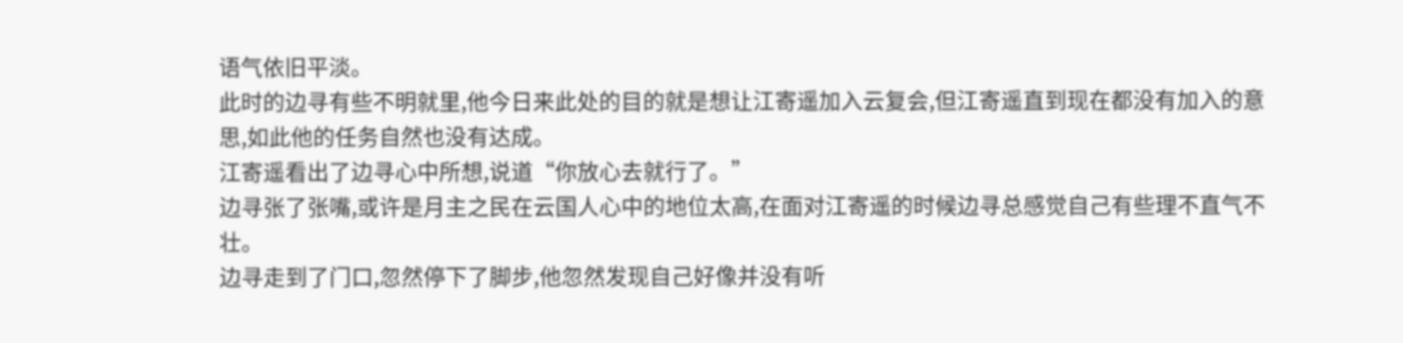语气依旧平淡。
此时的边寻有些不明就里,他今日来此处的目的就是想让江寄遥加入云复会,但江寄遥直到现在都没有加入的意思,如此他的任务自然也没有达成。
江寄遥看出了边寻心中所想,说道“你放心去就行了。”
边寻张了张嘴,或许是月主之民在云国人心中的地位太高,在面对江寄遥的时候边寻总感觉自己有些理不直气不壮。
边寻走到了门口,忽然停下了脚步,他忽然发现自己好像并没有听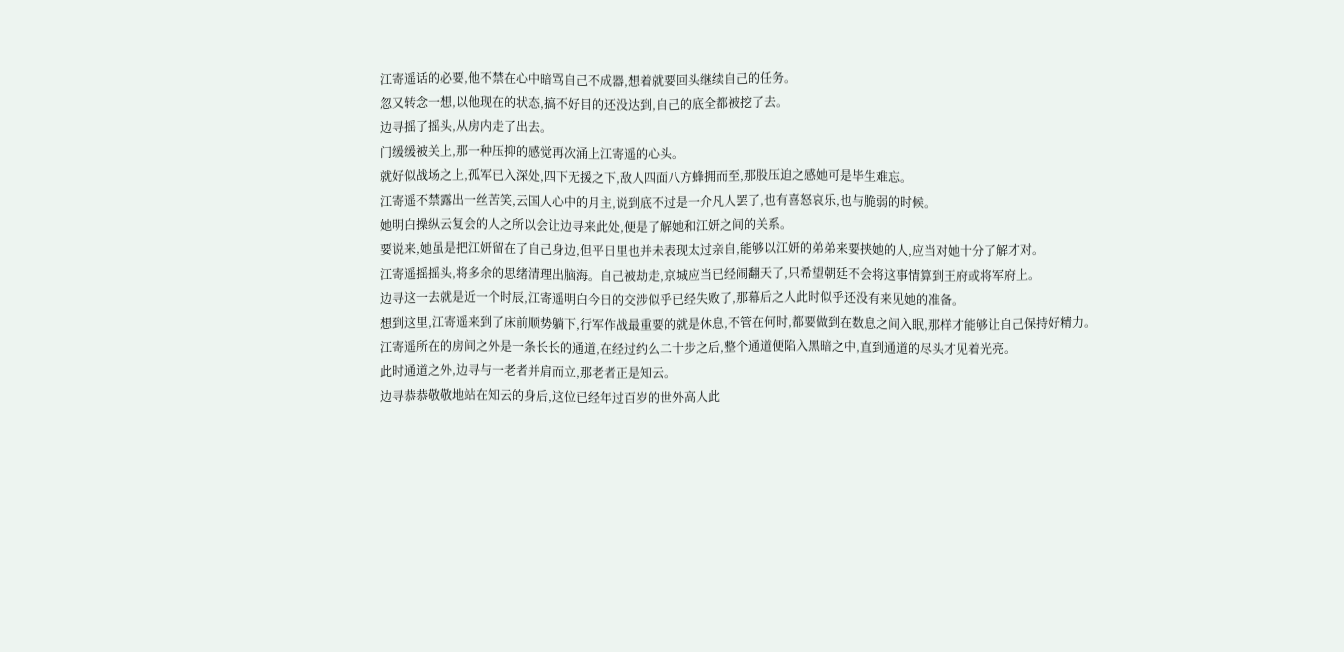江寄遥话的必要,他不禁在心中暗骂自己不成器,想着就要回头继续自己的任务。
忽又转念一想,以他现在的状态,搞不好目的还没达到,自己的底全都被挖了去。
边寻摇了摇头,从房内走了出去。
门缓缓被关上,那一种压抑的感觉再次涌上江寄遥的心头。
就好似战场之上,孤军已入深处,四下无援之下,敌人四面八方蜂拥而至,那股压迫之感她可是毕生难忘。
江寄遥不禁露出一丝苦笑,云国人心中的月主,说到底不过是一介凡人罢了,也有喜怒哀乐,也与脆弱的时候。
她明白操纵云复会的人之所以会让边寻来此处,便是了解她和江妍之间的关系。
要说来,她虽是把江妍留在了自己身边,但平日里也并未表现太过亲自,能够以江妍的弟弟来要挟她的人,应当对她十分了解才对。
江寄遥摇摇头,将多余的思绪清理出脑海。自己被劫走,京城应当已经闹翻天了,只希望朝廷不会将这事情算到王府或将军府上。
边寻这一去就是近一个时辰,江寄遥明白今日的交涉似乎已经失败了,那幕后之人此时似乎还没有来见她的准备。
想到这里,江寄遥来到了床前顺势躺下,行军作战最重要的就是休息,不管在何时,都要做到在数息之间入眠,那样才能够让自己保持好精力。
江寄遥所在的房间之外是一条长长的通道,在经过约么二十步之后,整个通道便陷入黑暗之中,直到通道的尽头才见着光亮。
此时通道之外,边寻与一老者并肩而立,那老者正是知云。
边寻恭恭敬敬地站在知云的身后,这位已经年过百岁的世外高人此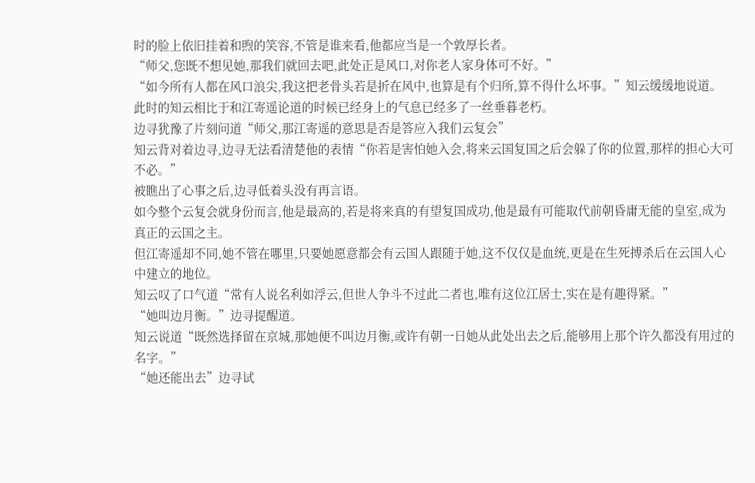时的脸上依旧挂着和煦的笑容,不管是谁来看,他都应当是一个敦厚长者。
“师父,您既不想见她,那我们就回去吧,此处正是风口,对你老人家身体可不好。”
“如今所有人都在风口浪尖,我这把老骨头若是折在风中,也算是有个归所,算不得什么坏事。”知云缓缓地说道。
此时的知云相比于和江寄遥论道的时候已经身上的气息已经多了一丝垂暮老朽。
边寻犹豫了片刻问道“师父,那江寄遥的意思是否是答应入我们云复会”
知云背对着边寻,边寻无法看清楚他的表情“你若是害怕她入会,将来云国复国之后会躲了你的位置,那样的担心大可不必。”
被瞧出了心事之后,边寻低着头没有再言语。
如今整个云复会就身份而言,他是最高的,若是将来真的有望复国成功,他是最有可能取代前朝昏庸无能的皇室,成为真正的云国之主。
但江寄遥却不同,她不管在哪里,只要她愿意都会有云国人跟随于她,这不仅仅是血统,更是在生死搏杀后在云国人心中建立的地位。
知云叹了口气道“常有人说名利如浮云,但世人争斗不过此二者也,唯有这位江居士,实在是有趣得紧。”
“她叫边月衡。”边寻提醒道。
知云说道“既然选择留在京城,那她便不叫边月衡,或许有朝一日她从此处出去之后,能够用上那个许久都没有用过的名字。”
“她还能出去”边寻试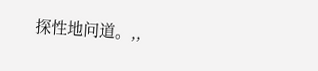探性地问道。,,